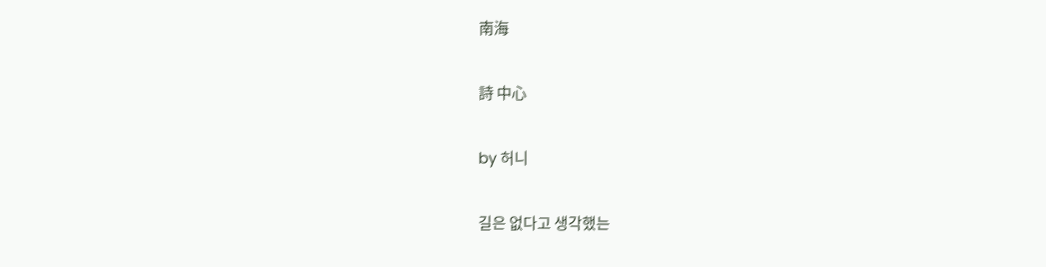南海

詩 中心

by 허니

길은 없다고 생각했는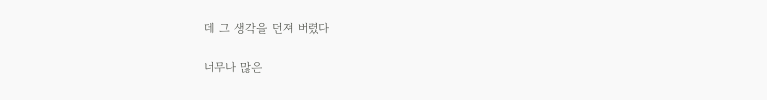데 그 생각을 던져 버렸다

너무나 많은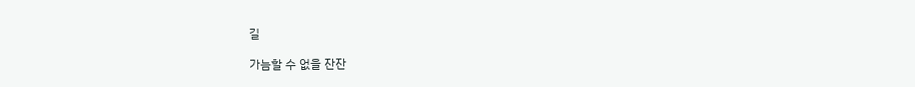길

가늠할 수 없을 잔잔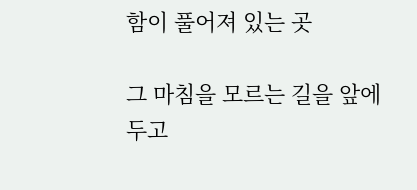함이 풀어져 있는 곳

그 마침을 모르는 길을 앞에 두고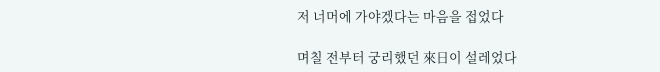저 너머에 가야겠다는 마음을 접었다

며칠 전부터 궁리했던 來日이 설레었다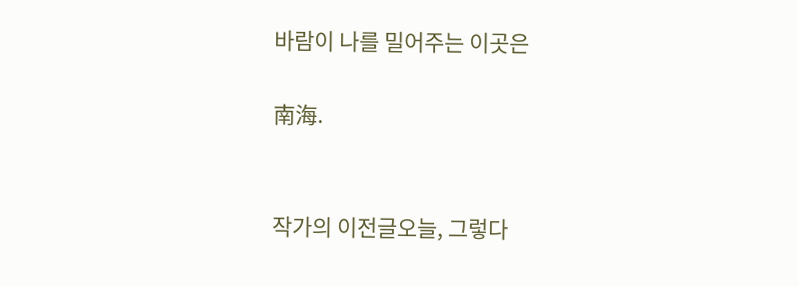바람이 나를 밀어주는 이곳은

南海.


작가의 이전글오늘, 그렇다